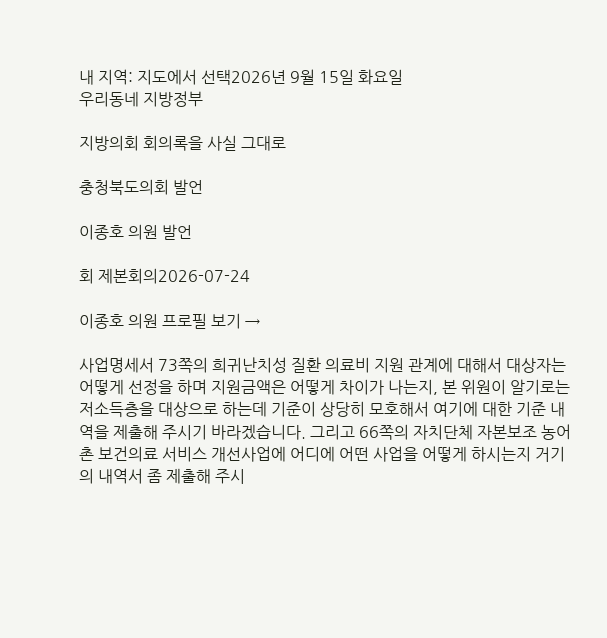내 지역: 지도에서 선택2026년 9월 15일 화요일
우리동네 지방정부

지방의회 회의록을 사실 그대로

충청북도의회 발언

이종호 의원 발언

회 제본회의2026-07-24

이종호 의원 프로필 보기 →

사업명세서 73쪽의 희귀난치성 질환 의료비 지원 관계에 대해서 대상자는 어떻게 선정을 하며 지원금액은 어떻게 차이가 나는지, 본 위원이 알기로는 저소득층을 대상으로 하는데 기준이 상당히 모호해서 여기에 대한 기준 내역을 제출해 주시기 바라겠습니다. 그리고 66쪽의 자치단체 자본보조 농어촌 보건의료 서비스 개선사업에 어디에 어떤 사업을 어떻게 하시는지 거기의 내역서 좀 제출해 주시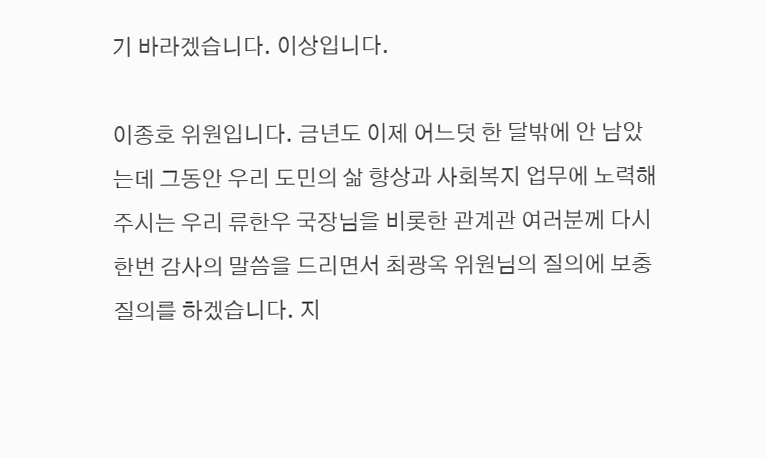기 바라겠습니다. 이상입니다.

이종호 위원입니다. 금년도 이제 어느덧 한 달밖에 안 남았는데 그동안 우리 도민의 삶 향상과 사회복지 업무에 노력해 주시는 우리 류한우 국장님을 비롯한 관계관 여러분께 다시 한번 감사의 말씀을 드리면서 최광옥 위원님의 질의에 보충질의를 하겠습니다. 지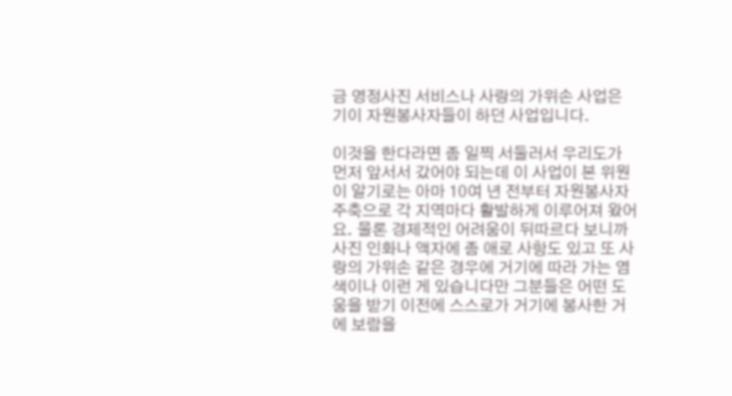금 영정사진 서비스나 사랑의 가위손 사업은 기이 자원봉사자들이 하던 사업입니다.

이것을 한다라면 좀 일찍 서둘러서 우리도가 먼저 앞서서 갔어야 되는데 이 사업이 본 위원이 알기로는 아마 10여 년 전부터 자원봉사자 주축으로 각 지역마다 활발하게 이루어져 왔어요. 물론 경제적인 어려움이 뒤따르다 보니까 사진 인화나 액자에 좀 애로 사항도 있고 또 사랑의 가위손 같은 경우에 거기에 따라 가는 염색이나 이런 게 있습니다만 그분들은 어떤 도움을 받기 이전에 스스로가 거기에 봉사한 거에 보람을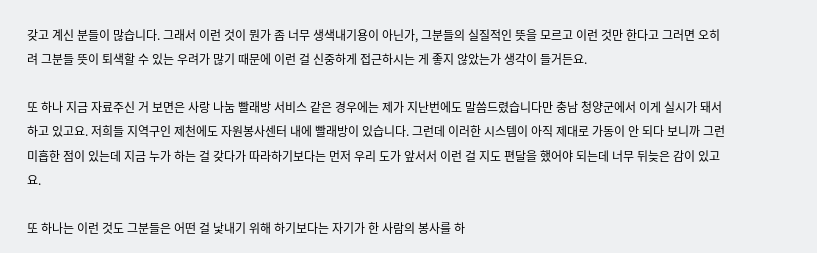갖고 계신 분들이 많습니다. 그래서 이런 것이 뭔가 좀 너무 생색내기용이 아닌가, 그분들의 실질적인 뜻을 모르고 이런 것만 한다고 그러면 오히려 그분들 뜻이 퇴색할 수 있는 우려가 많기 때문에 이런 걸 신중하게 접근하시는 게 좋지 않았는가 생각이 들거든요.

또 하나 지금 자료주신 거 보면은 사랑 나눔 빨래방 서비스 같은 경우에는 제가 지난번에도 말씀드렸습니다만 충남 청양군에서 이게 실시가 돼서 하고 있고요. 저희들 지역구인 제천에도 자원봉사센터 내에 빨래방이 있습니다. 그런데 이러한 시스템이 아직 제대로 가동이 안 되다 보니까 그런 미흡한 점이 있는데 지금 누가 하는 걸 갖다가 따라하기보다는 먼저 우리 도가 앞서서 이런 걸 지도 편달을 했어야 되는데 너무 뒤늦은 감이 있고요.

또 하나는 이런 것도 그분들은 어떤 걸 낯내기 위해 하기보다는 자기가 한 사람의 봉사를 하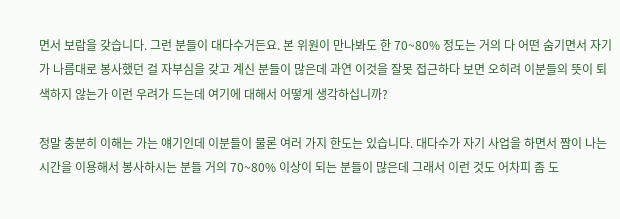면서 보람을 갖습니다. 그런 분들이 대다수거든요. 본 위원이 만나봐도 한 70~80% 정도는 거의 다 어떤 숨기면서 자기가 나름대로 봉사했던 걸 자부심을 갖고 계신 분들이 많은데 과연 이것을 잘못 접근하다 보면 오히려 이분들의 뜻이 퇴색하지 않는가 이런 우려가 드는데 여기에 대해서 어떻게 생각하십니까?

정말 충분히 이해는 가는 얘기인데 이분들이 물론 여러 가지 한도는 있습니다. 대다수가 자기 사업을 하면서 짬이 나는 시간을 이용해서 봉사하시는 분들 거의 70~80% 이상이 되는 분들이 많은데 그래서 이런 것도 어차피 좀 도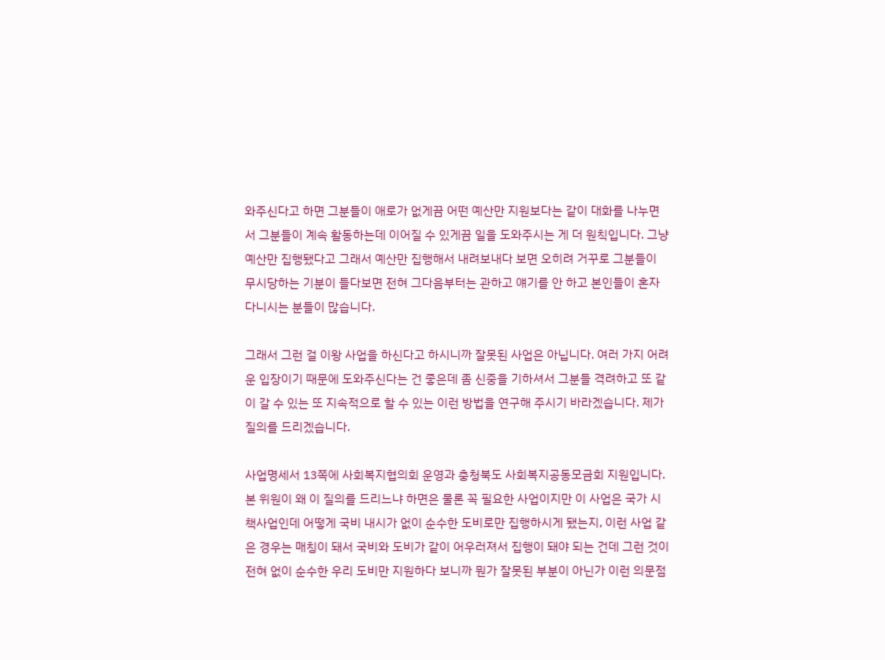와주신다고 하면 그분들이 애로가 없게끔 어떤 예산만 지원보다는 같이 대화를 나누면서 그분들이 계속 활동하는데 이어질 수 있게끔 일을 도와주시는 게 더 원칙입니다. 그냥 예산만 집행됐다고 그래서 예산만 집행해서 내려보내다 보면 오히려 거꾸로 그분들이 무시당하는 기분이 들다보면 전혀 그다음부터는 관하고 얘기를 안 하고 본인들이 혼자 다니시는 분들이 많습니다.

그래서 그런 걸 이왕 사업을 하신다고 하시니까 잘못된 사업은 아닙니다. 여러 가지 어려운 입장이기 때문에 도와주신다는 건 좋은데 좀 신중을 기하셔서 그분들 격려하고 또 같이 갈 수 있는 또 지속적으로 할 수 있는 이런 방법을 연구해 주시기 바라겠습니다. 제가 질의를 드리겠습니다.

사업명세서 13쪽에 사회복지협의회 운영과 충청북도 사회복지공동모금회 지원입니다. 본 위원이 왜 이 질의를 드리느냐 하면은 물론 꼭 필요한 사업이지만 이 사업은 국가 시책사업인데 어떻게 국비 내시가 없이 순수한 도비로만 집행하시게 됐는지, 이런 사업 같은 경우는 매칭이 돼서 국비와 도비가 같이 어우러져서 집행이 돼야 되는 건데 그런 것이 전혀 없이 순수한 우리 도비만 지원하다 보니까 뭔가 잘못된 부분이 아닌가 이런 의문점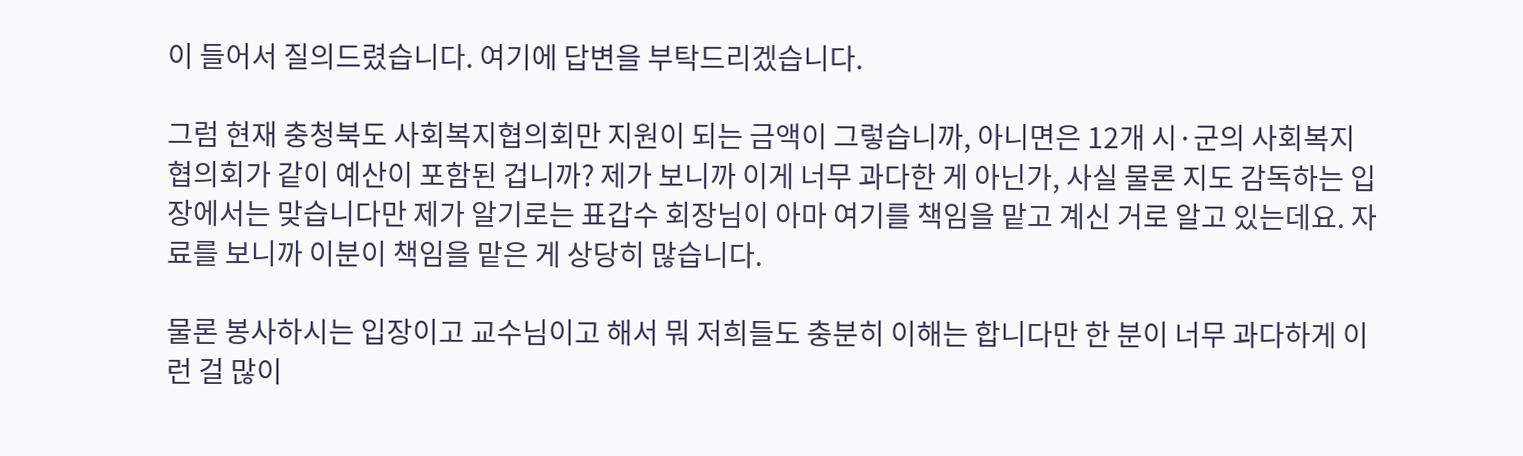이 들어서 질의드렸습니다. 여기에 답변을 부탁드리겠습니다.

그럼 현재 충청북도 사회복지협의회만 지원이 되는 금액이 그렇습니까, 아니면은 12개 시·군의 사회복지협의회가 같이 예산이 포함된 겁니까? 제가 보니까 이게 너무 과다한 게 아닌가, 사실 물론 지도 감독하는 입장에서는 맞습니다만 제가 알기로는 표갑수 회장님이 아마 여기를 책임을 맡고 계신 거로 알고 있는데요. 자료를 보니까 이분이 책임을 맡은 게 상당히 많습니다.

물론 봉사하시는 입장이고 교수님이고 해서 뭐 저희들도 충분히 이해는 합니다만 한 분이 너무 과다하게 이런 걸 많이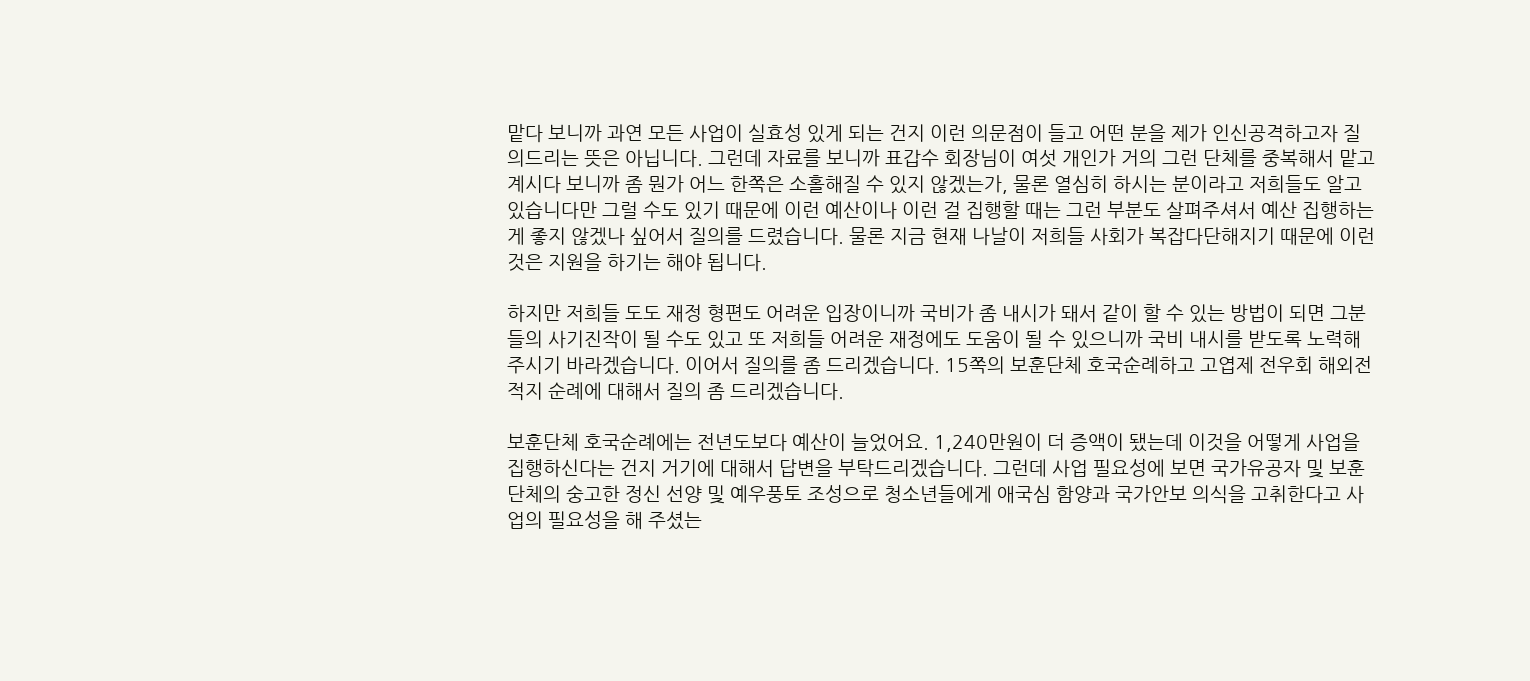맡다 보니까 과연 모든 사업이 실효성 있게 되는 건지 이런 의문점이 들고 어떤 분을 제가 인신공격하고자 질의드리는 뜻은 아닙니다. 그런데 자료를 보니까 표갑수 회장님이 여섯 개인가 거의 그런 단체를 중복해서 맡고 계시다 보니까 좀 뭔가 어느 한쪽은 소홀해질 수 있지 않겠는가, 물론 열심히 하시는 분이라고 저희들도 알고 있습니다만 그럴 수도 있기 때문에 이런 예산이나 이런 걸 집행할 때는 그런 부분도 살펴주셔서 예산 집행하는 게 좋지 않겠나 싶어서 질의를 드렸습니다. 물론 지금 현재 나날이 저희들 사회가 복잡다단해지기 때문에 이런 것은 지원을 하기는 해야 됩니다.

하지만 저희들 도도 재정 형편도 어려운 입장이니까 국비가 좀 내시가 돼서 같이 할 수 있는 방법이 되면 그분들의 사기진작이 될 수도 있고 또 저희들 어려운 재정에도 도움이 될 수 있으니까 국비 내시를 받도록 노력해 주시기 바라겠습니다. 이어서 질의를 좀 드리겠습니다. 15쪽의 보훈단체 호국순례하고 고엽제 전우회 해외전적지 순례에 대해서 질의 좀 드리겠습니다.

보훈단체 호국순례에는 전년도보다 예산이 늘었어요. 1,240만원이 더 증액이 됐는데 이것을 어떻게 사업을 집행하신다는 건지 거기에 대해서 답변을 부탁드리겠습니다. 그런데 사업 필요성에 보면 국가유공자 및 보훈단체의 숭고한 정신 선양 및 예우풍토 조성으로 청소년들에게 애국심 함양과 국가안보 의식을 고취한다고 사업의 필요성을 해 주셨는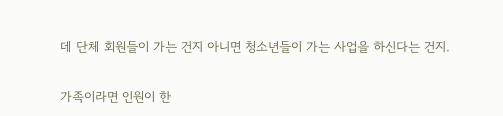데 단체 회원들이 가는 건지 아니면 청소년들이 가는 사업을 하신다는 건지.

가족이라면 인원이 한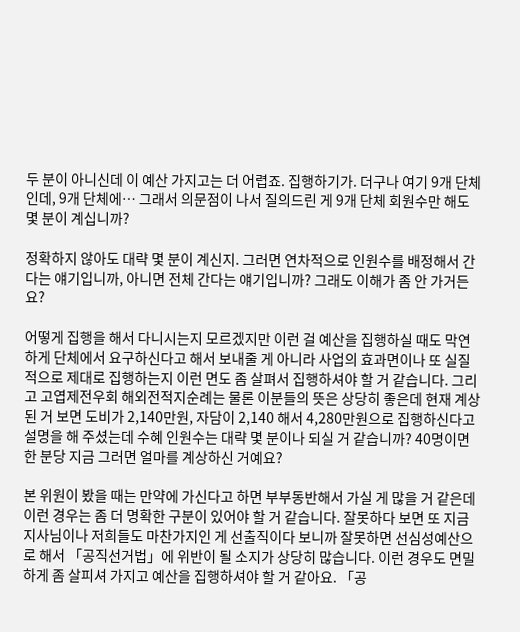두 분이 아니신데 이 예산 가지고는 더 어렵죠. 집행하기가. 더구나 여기 9개 단체인데, 9개 단체에… 그래서 의문점이 나서 질의드린 게 9개 단체 회원수만 해도 몇 분이 계십니까?

정확하지 않아도 대략 몇 분이 계신지. 그러면 연차적으로 인원수를 배정해서 간다는 얘기입니까, 아니면 전체 간다는 얘기입니까? 그래도 이해가 좀 안 가거든요?

어떻게 집행을 해서 다니시는지 모르겠지만 이런 걸 예산을 집행하실 때도 막연하게 단체에서 요구하신다고 해서 보내줄 게 아니라 사업의 효과면이나 또 실질적으로 제대로 집행하는지 이런 면도 좀 살펴서 집행하셔야 할 거 같습니다. 그리고 고엽제전우회 해외전적지순례는 물론 이분들의 뜻은 상당히 좋은데 현재 계상된 거 보면 도비가 2,140만원, 자담이 2,140 해서 4,280만원으로 집행하신다고 설명을 해 주셨는데 수혜 인원수는 대략 몇 분이나 되실 거 같습니까? 40명이면 한 분당 지금 그러면 얼마를 계상하신 거예요?

본 위원이 봤을 때는 만약에 가신다고 하면 부부동반해서 가실 게 많을 거 같은데 이런 경우는 좀 더 명확한 구분이 있어야 할 거 같습니다. 잘못하다 보면 또 지금 지사님이나 저희들도 마찬가지인 게 선출직이다 보니까 잘못하면 선심성예산으로 해서 「공직선거법」에 위반이 될 소지가 상당히 많습니다. 이런 경우도 면밀하게 좀 살피셔 가지고 예산을 집행하셔야 할 거 같아요. 「공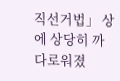직선거법」 상에 상당히 까다로워졌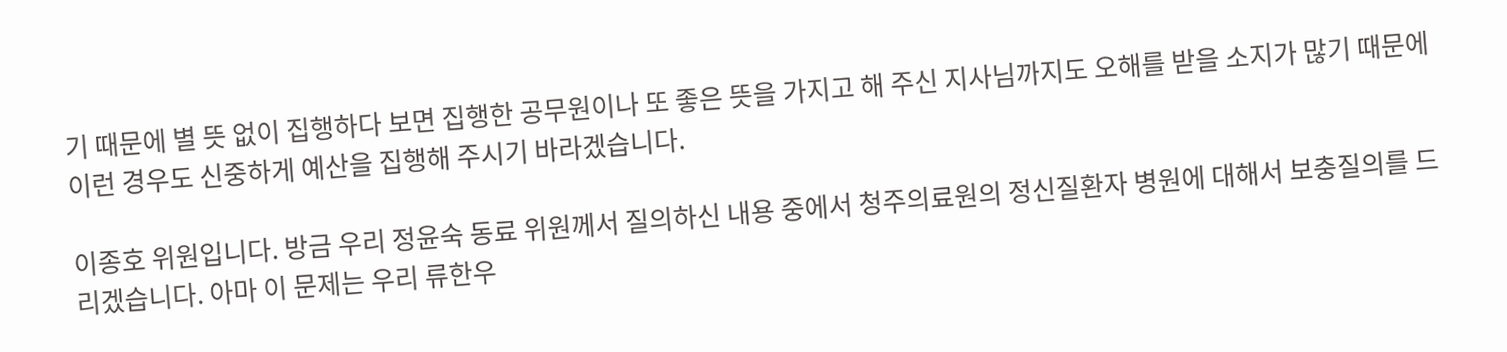기 때문에 별 뜻 없이 집행하다 보면 집행한 공무원이나 또 좋은 뜻을 가지고 해 주신 지사님까지도 오해를 받을 소지가 많기 때문에 이런 경우도 신중하게 예산을 집행해 주시기 바라겠습니다.

이종호 위원입니다. 방금 우리 정윤숙 동료 위원께서 질의하신 내용 중에서 청주의료원의 정신질환자 병원에 대해서 보충질의를 드리겠습니다. 아마 이 문제는 우리 류한우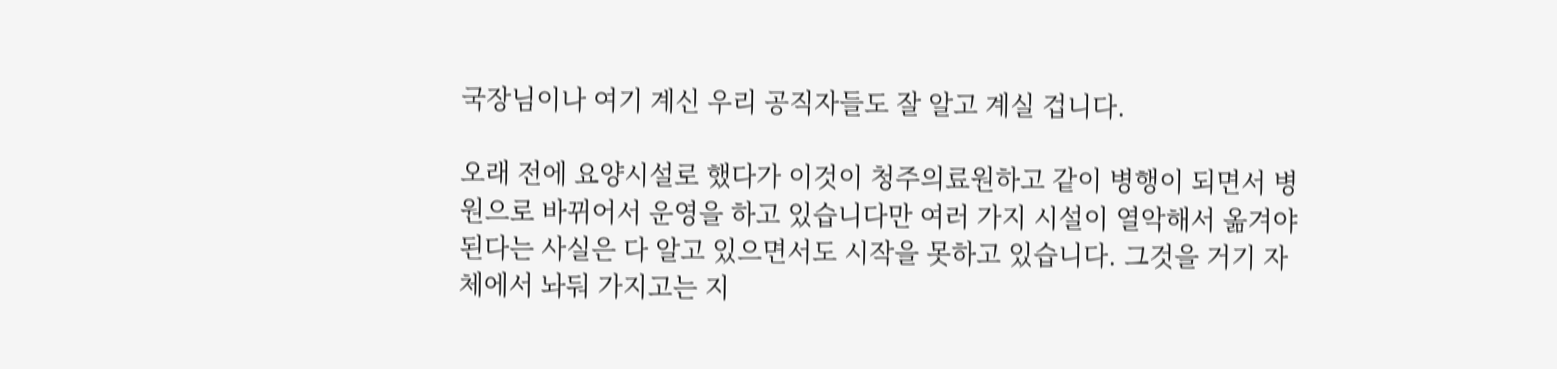국장님이나 여기 계신 우리 공직자들도 잘 알고 계실 겁니다.

오래 전에 요양시설로 했다가 이것이 청주의료원하고 같이 병행이 되면서 병원으로 바뀌어서 운영을 하고 있습니다만 여러 가지 시설이 열악해서 옮겨야 된다는 사실은 다 알고 있으면서도 시작을 못하고 있습니다. 그것을 거기 자체에서 놔둬 가지고는 지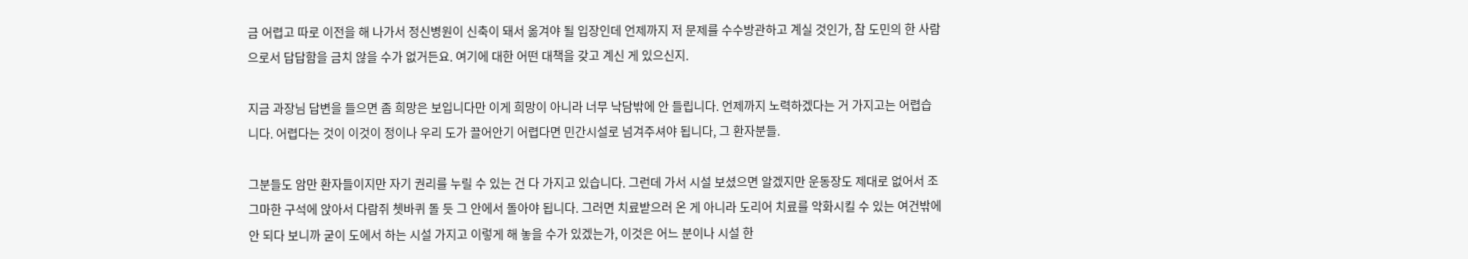금 어렵고 따로 이전을 해 나가서 정신병원이 신축이 돼서 옮겨야 될 입장인데 언제까지 저 문제를 수수방관하고 계실 것인가, 참 도민의 한 사람으로서 답답함을 금치 않을 수가 없거든요. 여기에 대한 어떤 대책을 갖고 계신 게 있으신지.

지금 과장님 답변을 들으면 좀 희망은 보입니다만 이게 희망이 아니라 너무 낙담밖에 안 들립니다. 언제까지 노력하겠다는 거 가지고는 어렵습니다. 어렵다는 것이 이것이 정이나 우리 도가 끌어안기 어렵다면 민간시설로 넘겨주셔야 됩니다, 그 환자분들.

그분들도 암만 환자들이지만 자기 권리를 누릴 수 있는 건 다 가지고 있습니다. 그런데 가서 시설 보셨으면 알겠지만 운동장도 제대로 없어서 조그마한 구석에 앉아서 다람쥐 쳇바퀴 돌 듯 그 안에서 돌아야 됩니다. 그러면 치료받으러 온 게 아니라 도리어 치료를 악화시킬 수 있는 여건밖에 안 되다 보니까 굳이 도에서 하는 시설 가지고 이렇게 해 놓을 수가 있겠는가, 이것은 어느 분이나 시설 한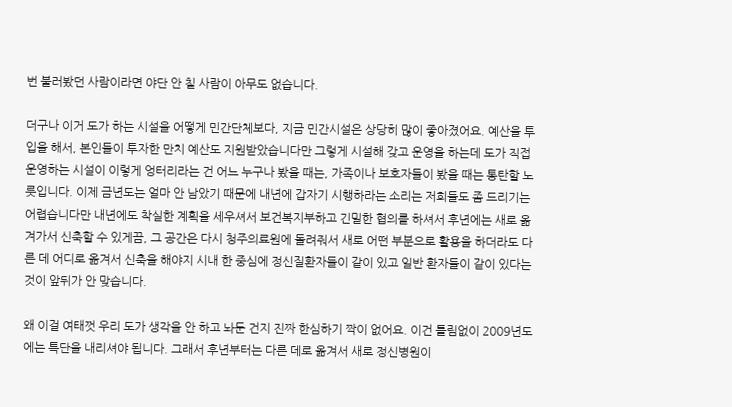번 불러봤던 사람이라면 야단 안 칠 사람이 아무도 없습니다.

더구나 이거 도가 하는 시설을 어떻게 민간단체보다, 지금 민간시설은 상당히 많이 좋아졌어요. 예산을 투입을 해서, 본인들이 투자한 만치 예산도 지원받았습니다만 그렇게 시설해 갖고 운영을 하는데 도가 직접 운영하는 시설이 이렇게 엉터리라는 건 어느 누구나 봤을 때는, 가족이나 보호자들이 봤을 때는 통탄할 노릇입니다. 이제 금년도는 얼마 안 남았기 때문에 내년에 갑자기 시행하라는 소리는 저희들도 좀 드리기는 어렵습니다만 내년에도 착실한 계획을 세우셔서 보건복지부하고 긴밀한 협의를 하셔서 후년에는 새로 옮겨가서 신축할 수 있게끔, 그 공간은 다시 청주의료원에 돌려줘서 새로 어떤 부분으로 활용을 하더라도 다른 데 어디로 옮겨서 신축을 해야지 시내 한 중심에 정신질환자들이 같이 있고 일반 환자들이 같이 있다는 것이 앞뒤가 안 맞습니다.

왜 이걸 여태껏 우리 도가 생각을 안 하고 놔둔 건지 진짜 한심하기 짝이 없어요. 이건 틀림없이 2009년도에는 특단을 내리셔야 됩니다. 그래서 후년부터는 다른 데로 옮겨서 새로 정신병원이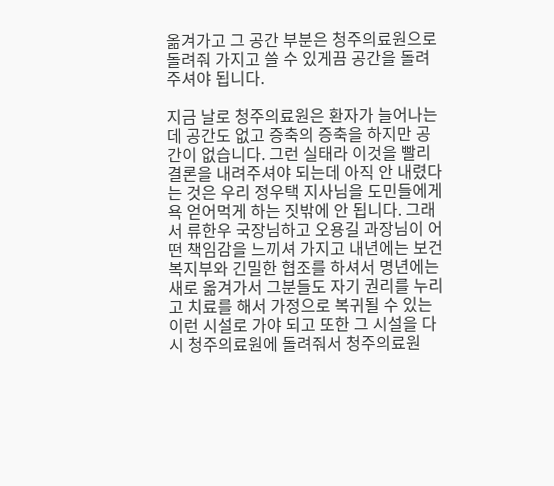옮겨가고 그 공간 부분은 청주의료원으로 돌려줘 가지고 쓸 수 있게끔 공간을 돌려주셔야 됩니다.

지금 날로 청주의료원은 환자가 늘어나는데 공간도 없고 증축의 증축을 하지만 공간이 없습니다. 그런 실태라 이것을 빨리 결론을 내려주셔야 되는데 아직 안 내렸다는 것은 우리 정우택 지사님을 도민들에게 욕 얻어먹게 하는 짓밖에 안 됩니다. 그래서 류한우 국장님하고 오용길 과장님이 어떤 책임감을 느끼셔 가지고 내년에는 보건복지부와 긴밀한 협조를 하셔서 명년에는 새로 옮겨가서 그분들도 자기 권리를 누리고 치료를 해서 가정으로 복귀될 수 있는 이런 시설로 가야 되고 또한 그 시설을 다시 청주의료원에 돌려줘서 청주의료원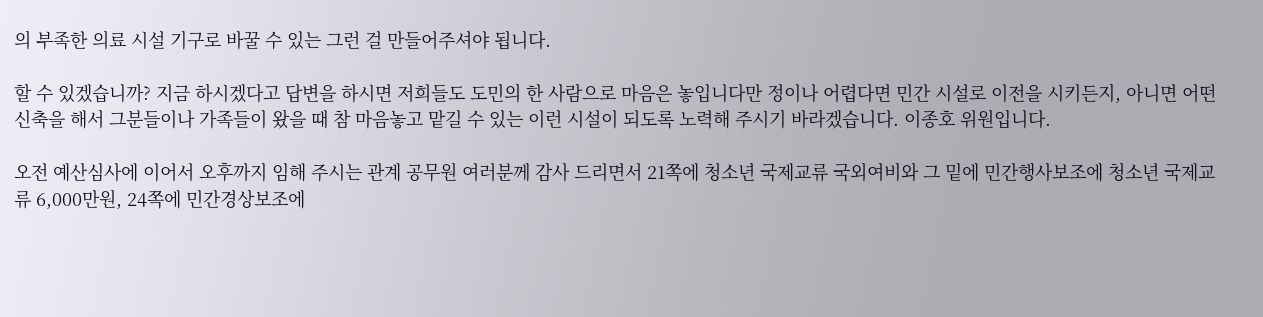의 부족한 의료 시설 기구로 바꿀 수 있는 그런 걸 만들어주셔야 됩니다.

할 수 있겠습니까? 지금 하시겠다고 답변을 하시면 저희들도 도민의 한 사람으로 마음은 놓입니다만 정이나 어렵다면 민간 시설로 이전을 시키든지, 아니면 어떤 신축을 해서 그분들이나 가족들이 왔을 때 참 마음놓고 맡길 수 있는 이런 시설이 되도록 노력해 주시기 바라겠습니다. 이종호 위원입니다.

오전 예산심사에 이어서 오후까지 임해 주시는 관계 공무원 여러분께 감사 드리면서 21쪽에 청소년 국제교류 국외여비와 그 밑에 민간행사보조에 청소년 국제교류 6,000만원, 24쪽에 민간경상보조에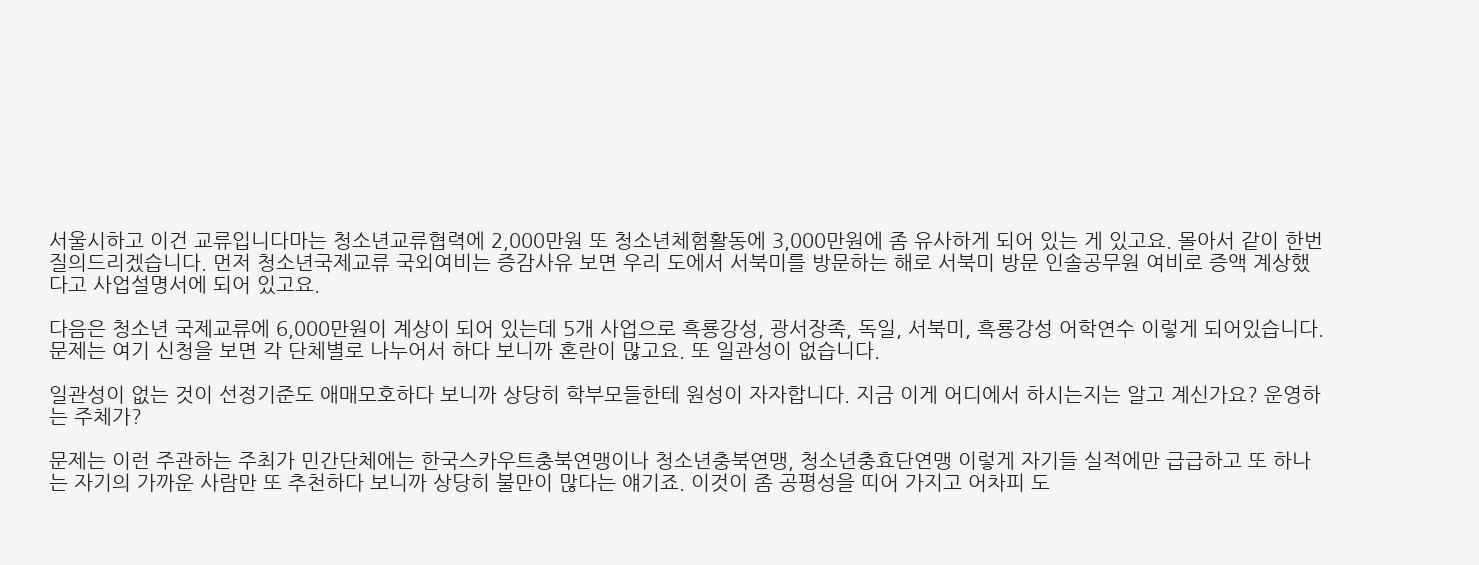서울시하고 이건 교류입니다마는 청소년교류협력에 2,000만원 또 청소년체험활동에 3,000만원에 좀 유사하게 되어 있는 게 있고요. 몰아서 같이 한번 질의드리겠습니다. 먼저 청소년국제교류 국외여비는 증감사유 보면 우리 도에서 서북미를 방문하는 해로 서북미 방문 인솔공무원 여비로 증액 계상했다고 사업설명서에 되어 있고요.

다음은 청소년 국제교류에 6,000만원이 계상이 되어 있는데 5개 사업으로 흑룡강성, 광서장족, 독일, 서북미, 흑룡강성 어학연수 이렇게 되어있습니다. 문제는 여기 신청을 보면 각 단체별로 나누어서 하다 보니까 혼란이 많고요. 또 일관성이 없습니다.

일관성이 없는 것이 선정기준도 애매모호하다 보니까 상당히 학부모들한테 원성이 자자합니다. 지금 이게 어디에서 하시는지는 알고 계신가요? 운영하는 주체가?

문제는 이런 주관하는 주최가 민간단체에는 한국스카우트충북연맹이나 청소년충북연맹, 청소년충효단연맹 이렇게 자기들 실적에만 급급하고 또 하나는 자기의 가까운 사람만 또 추천하다 보니까 상당히 불만이 많다는 얘기죠. 이것이 좀 공평성을 띠어 가지고 어차피 도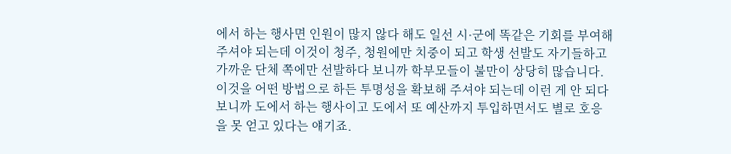에서 하는 행사면 인원이 많지 않다 해도 일선 시·군에 똑같은 기회를 부여해 주셔야 되는데 이것이 청주, 청원에만 치중이 되고 학생 선발도 자기들하고 가까운 단체 쪽에만 선발하다 보니까 학부모들이 불만이 상당히 많습니다. 이것을 어떤 방법으로 하든 투명성을 확보해 주셔야 되는데 이런 게 안 되다 보니까 도에서 하는 행사이고 도에서 또 예산까지 투입하면서도 별로 호응을 못 얻고 있다는 얘기죠.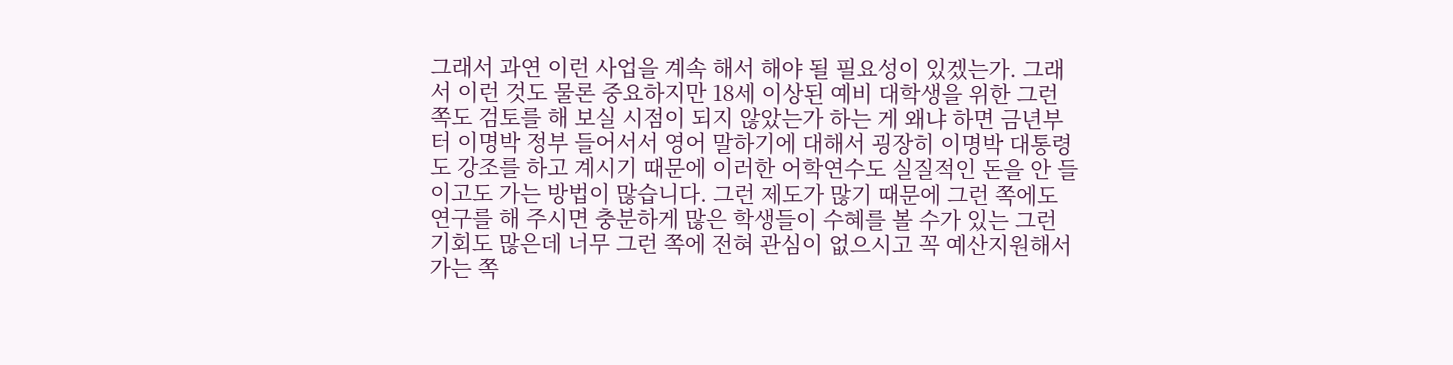그래서 과연 이런 사업을 계속 해서 해야 될 필요성이 있겠는가. 그래서 이런 것도 물론 중요하지만 18세 이상된 예비 대학생을 위한 그런 쪽도 검토를 해 보실 시점이 되지 않았는가 하는 게 왜냐 하면 금년부터 이명박 정부 들어서서 영어 말하기에 대해서 굉장히 이명박 대통령도 강조를 하고 계시기 때문에 이러한 어학연수도 실질적인 돈을 안 들이고도 가는 방법이 많습니다. 그런 제도가 많기 때문에 그런 쪽에도 연구를 해 주시면 충분하게 많은 학생들이 수혜를 볼 수가 있는 그런 기회도 많은데 너무 그런 쪽에 전혀 관심이 없으시고 꼭 예산지원해서 가는 쪽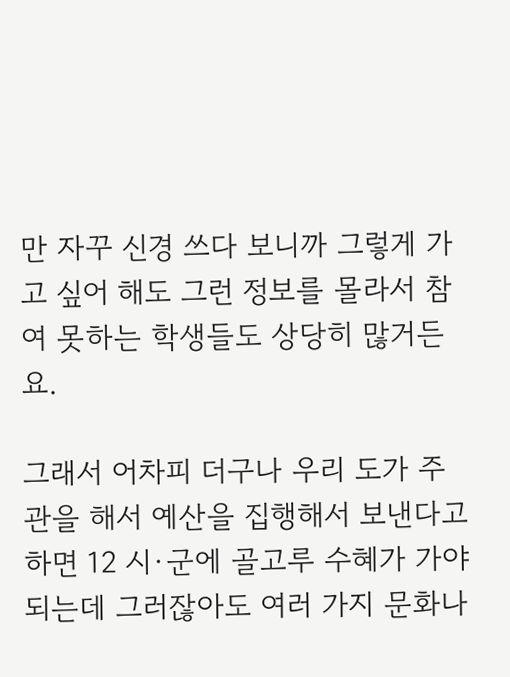만 자꾸 신경 쓰다 보니까 그렇게 가고 싶어 해도 그런 정보를 몰라서 참여 못하는 학생들도 상당히 많거든요.

그래서 어차피 더구나 우리 도가 주관을 해서 예산을 집행해서 보낸다고 하면 12 시·군에 골고루 수혜가 가야 되는데 그러잖아도 여러 가지 문화나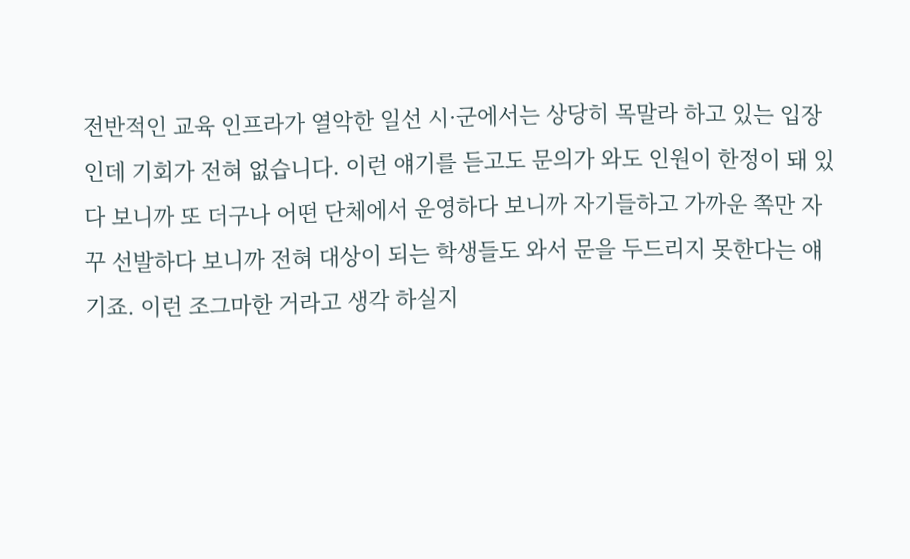전반적인 교육 인프라가 열악한 일선 시·군에서는 상당히 목말라 하고 있는 입장인데 기회가 전혀 없습니다. 이런 얘기를 듣고도 문의가 와도 인원이 한정이 돼 있다 보니까 또 더구나 어떤 단체에서 운영하다 보니까 자기들하고 가까운 쪽만 자꾸 선발하다 보니까 전혀 대상이 되는 학생들도 와서 문을 두드리지 못한다는 얘기죠. 이런 조그마한 거라고 생각 하실지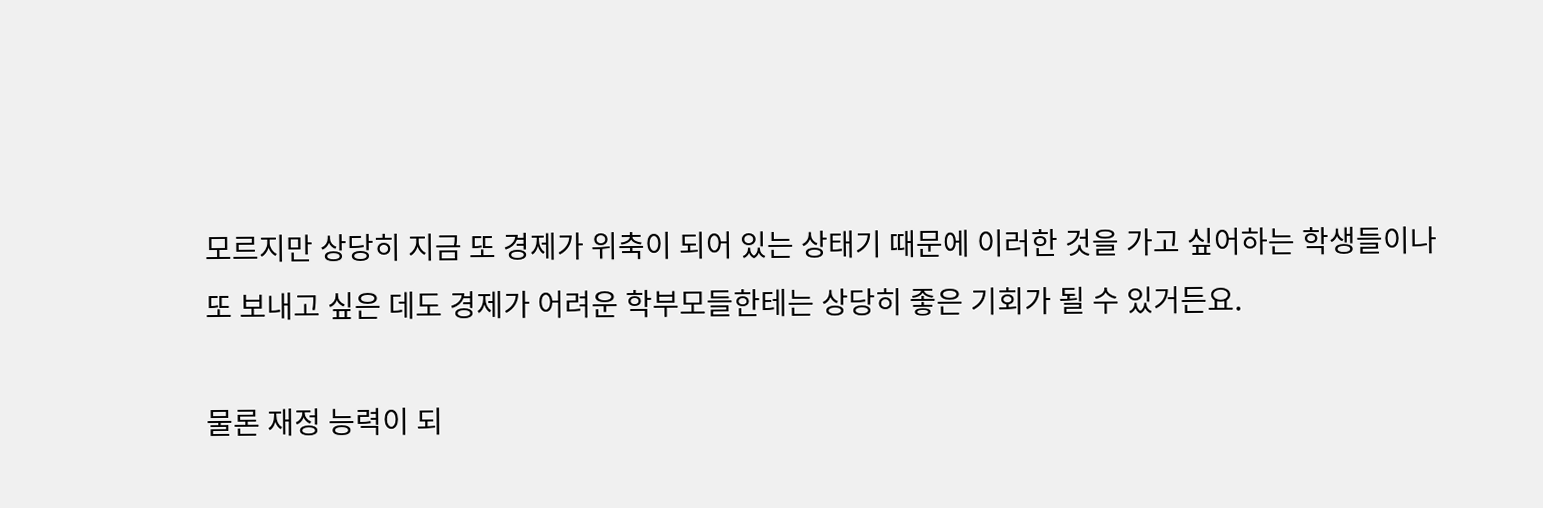모르지만 상당히 지금 또 경제가 위축이 되어 있는 상태기 때문에 이러한 것을 가고 싶어하는 학생들이나 또 보내고 싶은 데도 경제가 어려운 학부모들한테는 상당히 좋은 기회가 될 수 있거든요.

물론 재정 능력이 되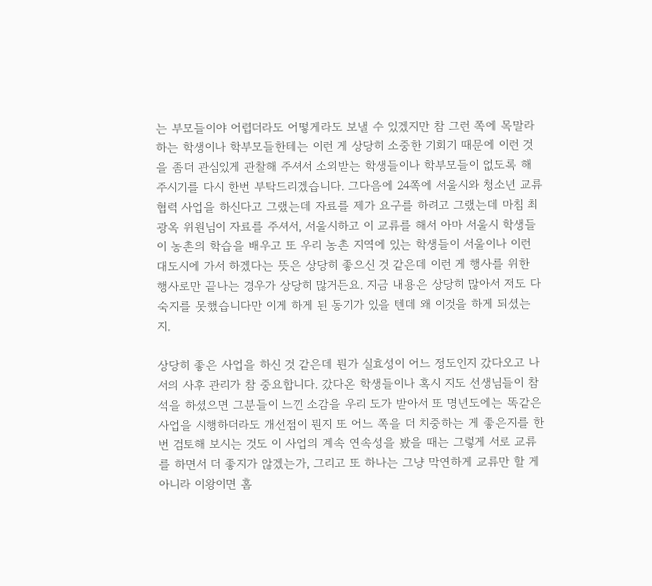는 부모들이야 어렵더라도 어떻게라도 보낼 수 있겠지만 참 그런 쪽에 목말라 하는 학생이나 학부모들한테는 이런 게 상당히 소중한 기회기 때문에 이런 것을 좀더 관심있게 관찰해 주셔서 소외받는 학생들이나 학부모들이 없도록 해 주시기를 다시 한번 부탁드리겠습니다. 그다음에 24쪽에 서울시와 청소년 교류협력 사업을 하신다고 그랬는데 자료를 제가 요구를 하려고 그랬는데 마침 최광옥 위원님이 자료를 주셔서, 서울시하고 이 교류를 해서 아마 서울시 학생들이 농촌의 학습을 배우고 또 우리 농촌 지역에 있는 학생들이 서울이나 이런 대도시에 가서 하겠다는 뜻은 상당히 좋으신 것 같은데 이런 게 행사를 위한 행사로만 끝나는 경우가 상당히 많거든요. 지금 내용은 상당히 많아서 저도 다 숙지를 못했습니다만 이게 하게 된 동기가 있을 텐데 왜 이것을 하게 되셨는지.

상당히 좋은 사업을 하신 것 같은데 뭔가 실효성이 어느 정도인지 갔다오고 나서의 사후 관리가 참 중요합니다. 갔다온 학생들이나 혹시 지도 선생님들이 참석을 하셨으면 그분들이 느낀 소감을 우리 도가 받아서 또 명년도에는 똑같은 사업을 시행하더라도 개선점이 뭔지 또 어느 쪽을 더 치중하는 게 좋은지를 한번 검토해 보시는 것도 이 사업의 계속 연속성을 봤을 때는 그렇게 서로 교류를 하면서 더 좋지가 않겠는가, 그리고 또 하나는 그냥 막연하게 교류만 할 게 아니라 이왕이면 홈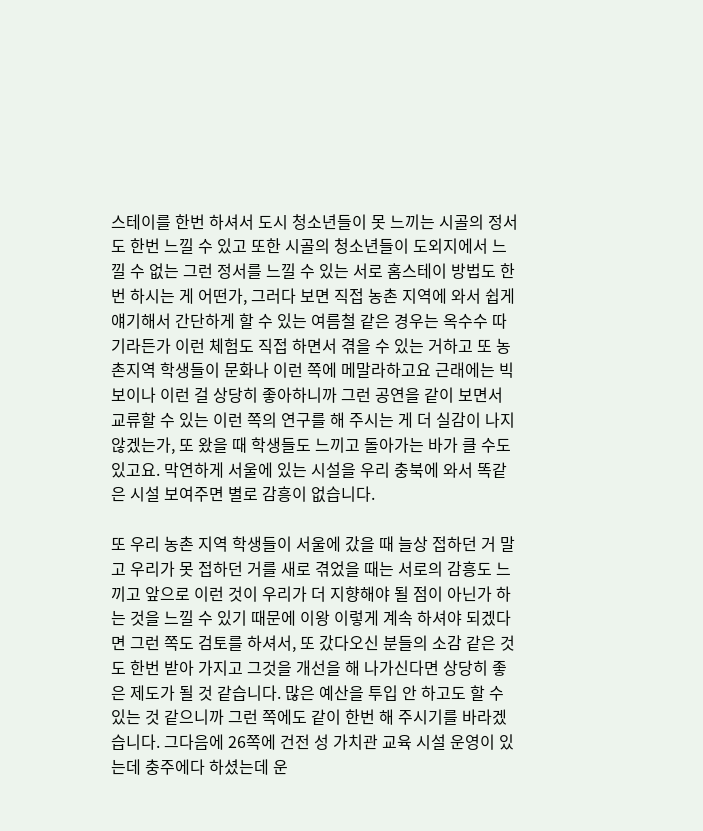스테이를 한번 하셔서 도시 청소년들이 못 느끼는 시골의 정서도 한번 느낄 수 있고 또한 시골의 청소년들이 도외지에서 느낄 수 없는 그런 정서를 느낄 수 있는 서로 홈스테이 방법도 한번 하시는 게 어떤가, 그러다 보면 직접 농촌 지역에 와서 쉽게 얘기해서 간단하게 할 수 있는 여름철 같은 경우는 옥수수 따기라든가 이런 체험도 직접 하면서 겪을 수 있는 거하고 또 농촌지역 학생들이 문화나 이런 쪽에 메말라하고요 근래에는 빅보이나 이런 걸 상당히 좋아하니까 그런 공연을 같이 보면서 교류할 수 있는 이런 쪽의 연구를 해 주시는 게 더 실감이 나지 않겠는가, 또 왔을 때 학생들도 느끼고 돌아가는 바가 클 수도 있고요. 막연하게 서울에 있는 시설을 우리 충북에 와서 똑같은 시설 보여주면 별로 감흥이 없습니다.

또 우리 농촌 지역 학생들이 서울에 갔을 때 늘상 접하던 거 말고 우리가 못 접하던 거를 새로 겪었을 때는 서로의 감흥도 느끼고 앞으로 이런 것이 우리가 더 지향해야 될 점이 아닌가 하는 것을 느낄 수 있기 때문에 이왕 이렇게 계속 하셔야 되겠다면 그런 쪽도 검토를 하셔서, 또 갔다오신 분들의 소감 같은 것도 한번 받아 가지고 그것을 개선을 해 나가신다면 상당히 좋은 제도가 될 것 같습니다. 많은 예산을 투입 안 하고도 할 수 있는 것 같으니까 그런 쪽에도 같이 한번 해 주시기를 바라겠습니다. 그다음에 26쪽에 건전 성 가치관 교육 시설 운영이 있는데 충주에다 하셨는데 운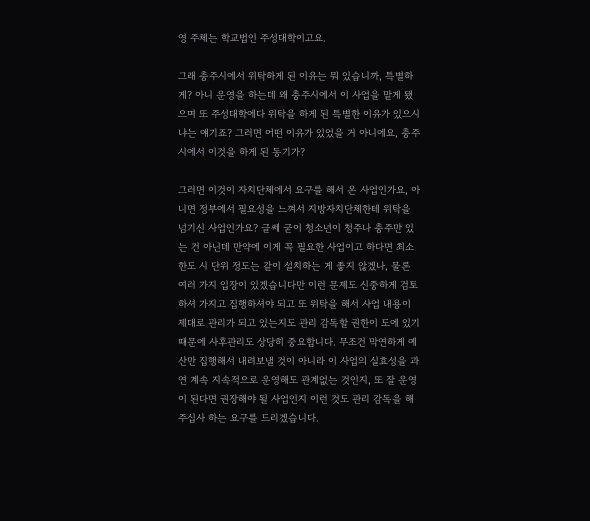영 주체는 학교법인 주성대학이고요.

그래 충주시에서 위탁하게 된 이유는 뭐 있습니까, 특별하게? 아니 운영을 하는데 왜 충주시에서 이 사업을 맡게 됐으며 또 주성대학에다 위탁을 하게 된 특별한 이유가 있으시냐는 얘기죠? 그러면 어떤 이유가 있었을 거 아니에요, 충주시에서 이것을 하게 된 동기가?

그러면 이것이 자치단체에서 요구를 해서 온 사업인가요, 아니면 정부에서 필요성을 느껴서 지방자치단체한테 위탁을 넘기신 사업인가요? 글쎄 굳이 청소년이 청주나 충주만 있는 건 아닌데 만약에 이게 꼭 필요한 사업이고 하다면 최소한도 시 단위 정도는 같이 설치하는 게 좋지 않겠나, 물론 여러 가지 입장이 있겠습니다만 이런 문제도 신중하게 검토하셔 가지고 집행하셔야 되고 또 위탁을 해서 사업 내용이 제대로 관리가 되고 있는지도 관리 감독할 권한이 도에 있기 때문에 사후관리도 상당히 중요합니다. 무조건 막연하게 예산만 집행해서 내려보낼 것이 아니라 이 사업의 실효성을 과연 계속 지속적으로 운영해도 관계없는 것인지, 또 잘 운영이 된다면 권장해야 될 사업인지 이런 것도 관리 감독을 해 주십사 하는 요구를 드리겠습니다.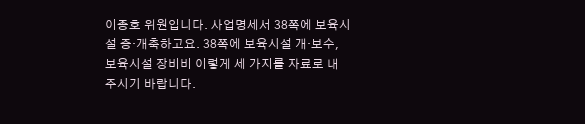이종호 위원입니다. 사업명세서 38쪽에 보육시설 증·개축하고요. 38쪽에 보육시설 개·보수, 보육시설 장비비 이렇게 세 가지를 자료로 내 주시기 바랍니다.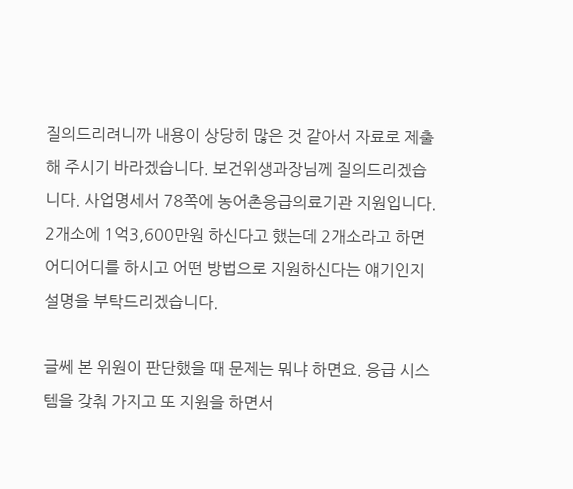질의드리려니까 내용이 상당히 많은 것 같아서 자료로 제출해 주시기 바라겠습니다. 보건위생과장님께 질의드리겠습니다. 사업명세서 78쪽에 농어촌응급의료기관 지원입니다. 2개소에 1억3,600만원 하신다고 했는데 2개소라고 하면 어디어디를 하시고 어떤 방법으로 지원하신다는 얘기인지 설명을 부탁드리겠습니다.

글쎄 본 위원이 판단했을 때 문제는 뭐냐 하면요. 응급 시스템을 갖춰 가지고 또 지원을 하면서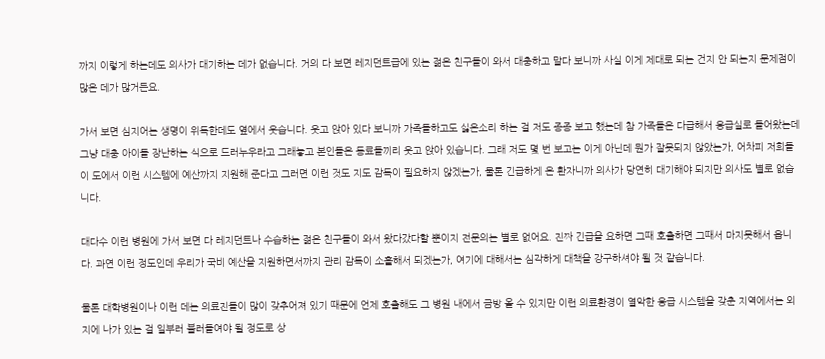까지 이렇게 하는데도 의사가 대기하는 데가 없습니다. 거의 다 보면 레지던트급에 있는 젊은 친구들이 와서 대충하고 말다 보니까 사실 이게 제대로 되는 건지 안 되는지 문제점이 많은 데가 많거든요.

가서 보면 심지어는 생명이 위독한데도 옆에서 웃습니다. 웃고 앉아 있다 보니까 가족들하고도 싫은소리 하는 걸 저도 종종 보고 했는데 참 가족들은 다급해서 응급실로 들어왔는데 그냥 대충 아이들 장난하는 식으로 드러누우라고 그래놓고 본인들은 동료들끼리 웃고 앉아 있습니다. 그래 저도 몇 번 보고는 이게 아닌데 뭔가 잘못되지 않았는가, 어차피 저희들이 도에서 이런 시스템에 예산까지 지원해 준다고 그러면 이런 것도 지도 감독이 필요하지 않겠는가, 물론 긴급하게 온 환자니까 의사가 당연히 대기해야 되지만 의사도 별로 없습니다.

대다수 이런 병원에 가서 보면 다 레지던트나 수습하는 젊은 친구들이 와서 왔다갔다할 뿐이지 전문의는 별로 없어요. 진짜 긴급을 요하면 그때 호출하면 그때서 마지못해서 옵니다. 과연 이런 정도인데 우리가 국비 예산을 지원하면서까지 관리 감독이 소홀해서 되겠는가, 여기에 대해서는 심각하게 대책을 강구하셔야 될 것 같습니다.

물론 대학병원이나 이런 데는 의료진들이 많이 갖추어져 있기 때문에 언제 호출해도 그 병원 내에서 금방 올 수 있지만 이런 의료환경이 열악한 응급 시스템을 갖춘 지역에서는 외지에 나가 있는 걸 일부러 불러들여야 될 정도로 상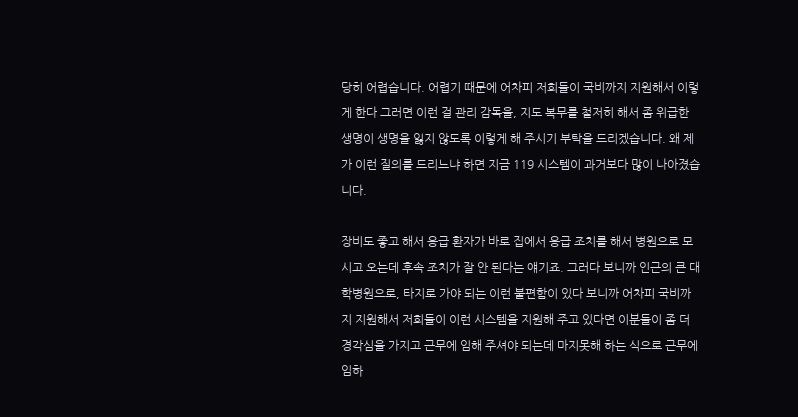당히 어렵습니다. 어렵기 때문에 어차피 저희들이 국비까지 지원해서 이렇게 한다 그러면 이런 걸 관리 감독을, 지도 복무를 철저히 해서 좀 위급한 생명이 생명을 잃지 않도록 이렇게 해 주시기 부탁을 드리겠습니다. 왜 제가 이런 질의를 드리느냐 하면 지금 119 시스템이 과거보다 많이 나아졌습니다.

장비도 좋고 해서 응급 환자가 바로 집에서 응급 조치를 해서 병원으로 모시고 오는데 후속 조치가 잘 안 된다는 얘기죠. 그러다 보니까 인근의 큰 대학병원으로, 타지로 가야 되는 이런 불편함이 있다 보니까 어차피 국비까지 지원해서 저희들이 이런 시스템을 지원해 주고 있다면 이분들이 좀 더 경각심을 가지고 근무에 임해 주셔야 되는데 마지못해 하는 식으로 근무에 임하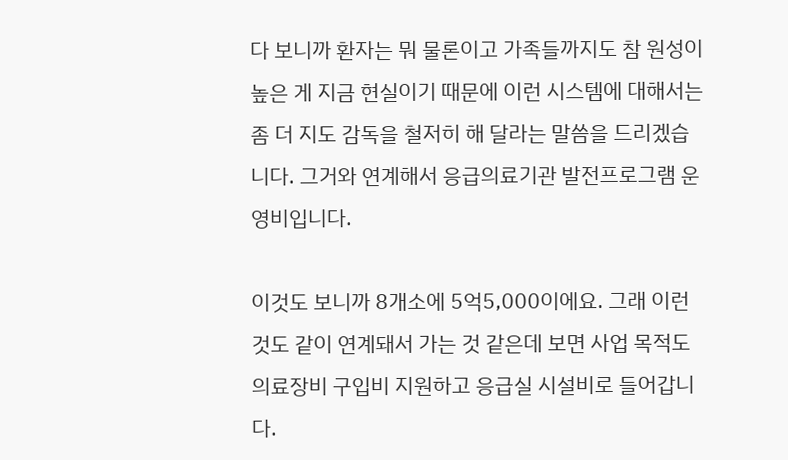다 보니까 환자는 뭐 물론이고 가족들까지도 참 원성이 높은 게 지금 현실이기 때문에 이런 시스템에 대해서는 좀 더 지도 감독을 철저히 해 달라는 말씀을 드리겠습니다. 그거와 연계해서 응급의료기관 발전프로그램 운영비입니다.

이것도 보니까 8개소에 5억5,000이에요. 그래 이런 것도 같이 연계돼서 가는 것 같은데 보면 사업 목적도 의료장비 구입비 지원하고 응급실 시설비로 들어갑니다.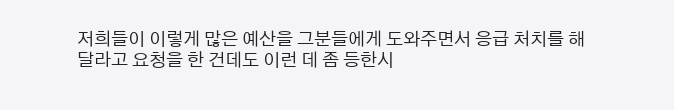저희들이 이렇게 많은 예산을 그분들에게 도와주면서 응급 처치를 해 달라고 요청을 한 건데도 이런 데 좀 등한시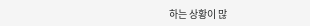하는 상황이 많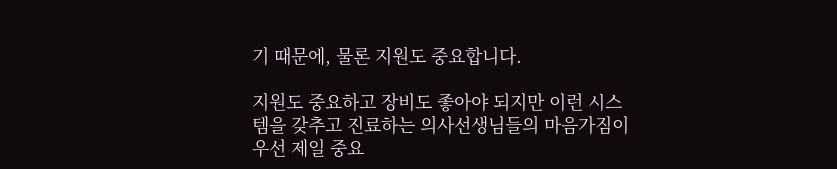기 때문에, 물론 지원도 중요합니다.

지원도 중요하고 장비도 좋아야 되지만 이런 시스템을 갖추고 진료하는 의사선생님들의 마음가짐이 우선 제일 중요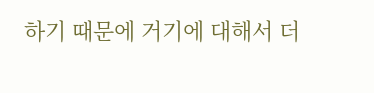하기 때문에 거기에 대해서 더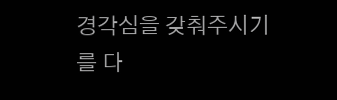경각심을 갖춰주시기를 다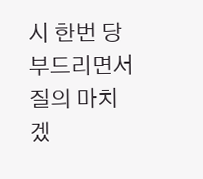시 한번 당부드리면서 질의 마치겠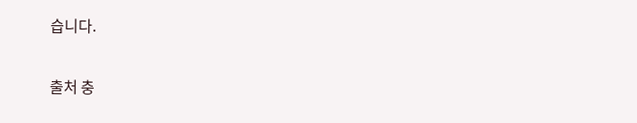습니다.

출처 충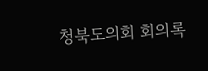청북도의회 회의록